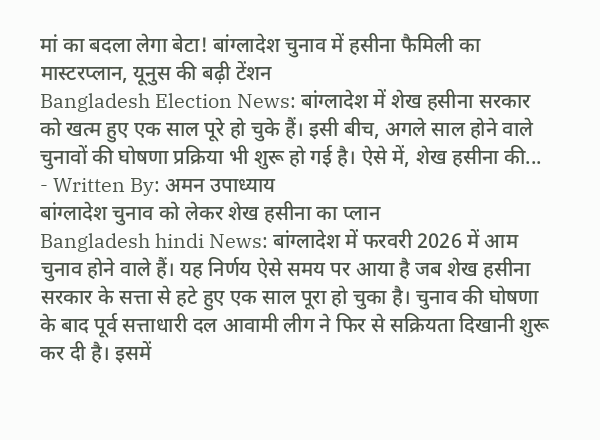मां का बदला लेगा बेटा! बांग्लादेश चुनाव में हसीना फैमिली का मास्टरप्लान, यूनुस की बढ़ी टेंशन
Bangladesh Election News: बांग्लादेश में शेख हसीना सरकार को खत्म हुए एक साल पूरे हो चुके हैं। इसी बीच, अगले साल होने वाले चुनावों की घोषणा प्रक्रिया भी शुरू हो गई है। ऐसे में, शेख हसीना की...
- Written By: अमन उपाध्याय
बांग्लादेश चुनाव को लेकर शेख हसीना का प्लान
Bangladesh hindi News: बांग्लादेश में फरवरी 2026 में आम चुनाव होने वाले हैं। यह निर्णय ऐसे समय पर आया है जब शेख हसीना सरकार के सत्ता से हटे हुए एक साल पूरा हो चुका है। चुनाव की घोषणा के बाद पूर्व सत्ताधारी दल आवामी लीग ने फिर से सक्रियता दिखानी शुरू कर दी है। इसमें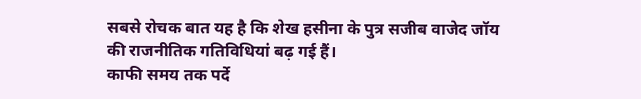सबसे रोचक बात यह है कि शेख हसीना के पुत्र सजीब वाजेद जॉय की राजनीतिक गतिविधियां बढ़ गई हैं।
काफी समय तक पर्दे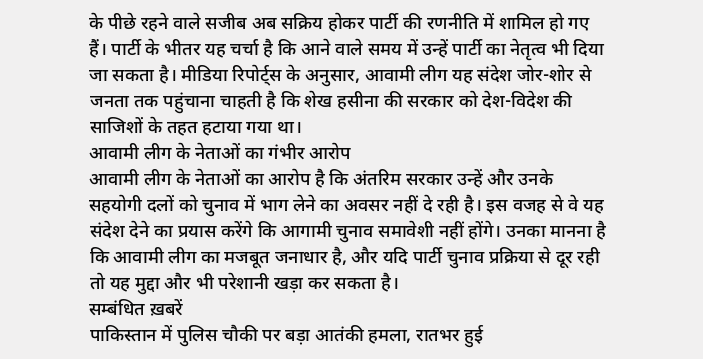के पीछे रहने वाले सजीब अब सक्रिय होकर पार्टी की रणनीति में शामिल हो गए हैं। पार्टी के भीतर यह चर्चा है कि आने वाले समय में उन्हें पार्टी का नेतृत्व भी दिया जा सकता है। मीडिया रिपोर्ट्स के अनुसार, आवामी लीग यह संदेश जोर-शोर से जनता तक पहुंचाना चाहती है कि शेख हसीना की सरकार को देश-विदेश की साजिशों के तहत हटाया गया था।
आवामी लीग के नेताओं का गंभीर आरोप
आवामी लीग के नेताओं का आरोप है कि अंतरिम सरकार उन्हें और उनके सहयोगी दलों को चुनाव में भाग लेने का अवसर नहीं दे रही है। इस वजह से वे यह संदेश देने का प्रयास करेंगे कि आगामी चुनाव समावेशी नहीं होंगे। उनका मानना है कि आवामी लीग का मजबूत जनाधार है, और यदि पार्टी चुनाव प्रक्रिया से दूर रही तो यह मुद्दा और भी परेशानी खड़ा कर सकता है।
सम्बंधित ख़बरें
पाकिस्तान में पुलिस चौकी पर बड़ा आतंकी हमला, रातभर हुई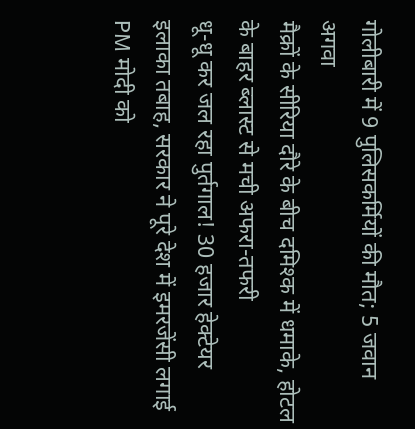गोलीबारी में 9 पुलिसकर्मियों की मौत; 5 जवान अगवा
मैक्रों के सीरिया दौरे के बीच दमिश्क में धमाके, होटल के बाहर ब्लास्ट से मची अफरा-तफरी
धू-धू कर जल रहा पुर्तगाल! 30 हजार हेक्टेयर इलाका तबाह, सरकार ने पूरे देश में इमरजेंसी लगाई
PM मोदी को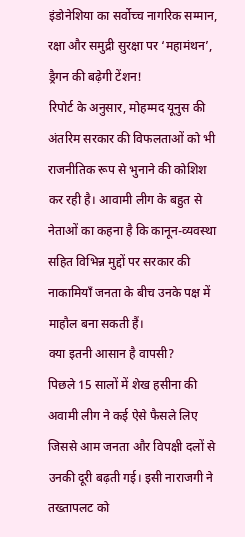इंडोनेशिया का सर्वोच्च नागरिक सम्मान, रक्षा और समुद्री सुरक्षा पर ‘महामंथन’, ड्रैगन की बढ़ेगी टेंशन!
रिपोर्ट के अनुसार, मोहम्मद यूनुस की अंतरिम सरकार की विफलताओं को भी राजनीतिक रूप से भुनाने की कोशिश कर रही है। आवामी लीग के बहुत से नेताओं का कहना है कि कानून-व्यवस्था सहित विभिन्न मुद्दों पर सरकार की नाकामियाँ जनता के बीच उनके पक्ष में माहौल बना सकती हैं।
क्या इतनी आसान है वापसी?
पिछले 15 सालों में शेख हसीना की अवामी लीग ने कई ऐसे फैसले लिए जिससे आम जनता और विपक्षी दलों से उनकी दूरी बढ़ती गई। इसी नाराजगी ने तख्तापलट को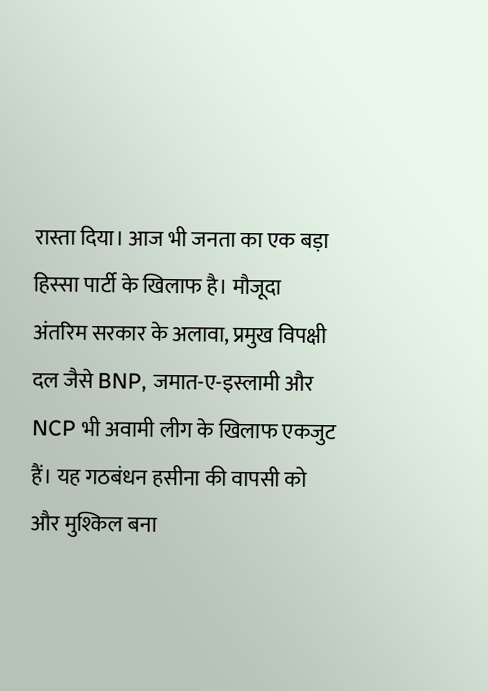रास्ता दिया। आज भी जनता का एक बड़ा हिस्सा पार्टी के खिलाफ है। मौजूदा अंतरिम सरकार के अलावा, प्रमुख विपक्षी दल जैसे BNP, जमात-ए-इस्लामी और NCP भी अवामी लीग के खिलाफ एकजुट हैं। यह गठबंधन हसीना की वापसी को और मुश्किल बना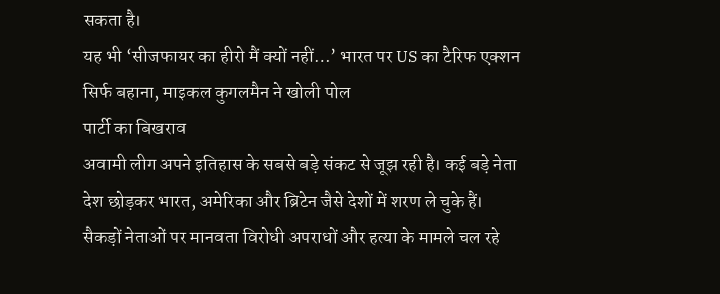सकता है।
यह भी ‘सीजफायर का हीरो मैं क्यों नहीं…’ भारत पर US का टैरिफ एक्शन सिर्फ बहाना, माइकल कुगलमैन ने खोली पोल
पार्टी का बिखराव
अवामी लीग अपने इतिहास के सबसे बड़े संकट से जूझ रही है। कई बड़े नेता देश छोड़कर भारत, अमेरिका और ब्रिटेन जैसे देशों में शरण ले चुके हैं। सैकड़ों नेताओं पर मानवता विरोधी अपराधों और हत्या के मामले चल रहे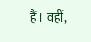हैं। वहीं,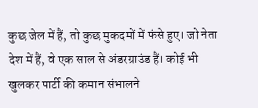कुछ जेल में हैं, तो कुछ मुकदमों में फंसे हुए। जो नेता देश में हैं, वे एक साल से अंडरग्राउंड हैं। कोई भी खुलकर पार्टी की कमान संभालने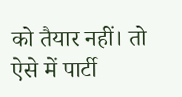को तैयार नहीं। तो ऐसे में पार्टी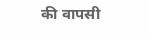की वापसी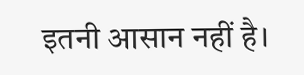इतनी आसान नहीं है।